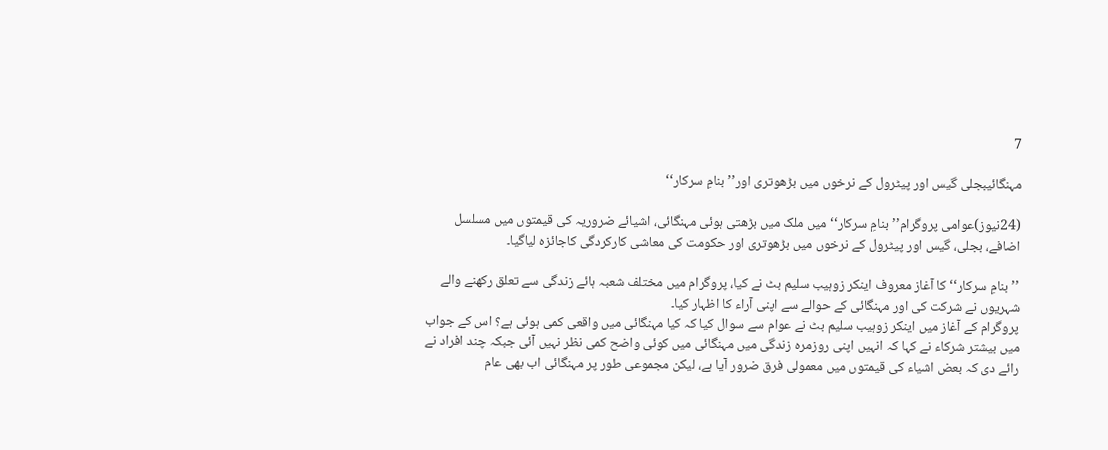7

مہنگائیبجلی گیس اور پیٹرول کے نرخوں میں بڑھوتری اور’’بنامِ سرکار‘‘

(24نیوز)عوامی پروگرام’’بنامِ سرکار‘‘میں ملک میں بڑھتی ہوئی مہنگائی، اشیائے ضروریہ کی قیمتوں میں مسلسل اضافے، بجلی، گیس اور پیٹرول کے نرخوں میں بڑھوتری اور حکومت کی معاشی کارکردگی کاجائزہ لیاگیا۔

’’بنامِ سرکار‘‘ کا آغاز معروف اینکر زوہیب سلیم بٹ نے کیا، پروگرام میں مختلف شعبہ ہائے زندگی سے تعلق رکھنے والے شہریوں نے شرکت کی اور مہنگائی کے حوالے سے اپنی آراء کا اظہار کیا۔
پروگرام کے آغاز میں اینکر زوہیب سلیم بٹ نے عوام سے سوال کیا کہ کیا مہنگائی میں واقعی کمی ہوئی ہے؟ اس کے جواب میں بیشتر شرکاء نے کہا کہ انہیں اپنی روزمرہ زندگی میں مہنگائی میں کوئی واضح کمی نظر نہیں آئی جبکہ چند افراد نے رائے دی کہ بعض اشیاء کی قیمتوں میں معمولی فرق ضرور آیا ہے، لیکن مجموعی طور پر مہنگائی اب بھی عام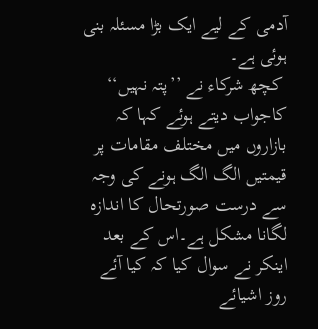آدمی کے لیے ایک بڑا مسئلہ بنی ہوئی ہے۔
 کچھ شرکاء نے ’’پتہ نہیں‘‘ کاجواب دیتے ہوئے کہا کہ بازاروں میں مختلف مقامات پر قیمتیں الگ الگ ہونے کی وجہ سے درست صورتحال کا اندازہ لگانا مشکل ہے۔اس کے بعد اینکر نے سوال کیا کہ کیا آئے روز اشیائے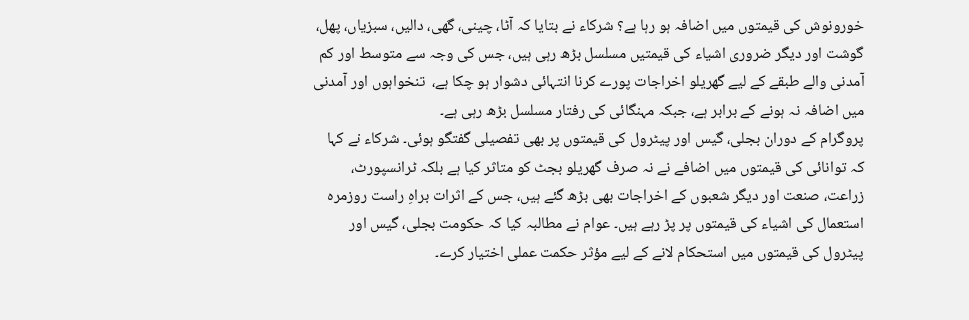خورونوش کی قیمتوں میں اضافہ ہو رہا ہے؟ شرکاء نے بتایا کہ آٹا، چینی، گھی، دالیں، سبزیاں، پھل، گوشت اور دیگر ضروری اشیاء کی قیمتیں مسلسل بڑھ رہی ہیں، جس کی وجہ سے متوسط اور کم آمدنی والے طبقے کے لیے گھریلو اخراجات پورے کرنا انتہائی دشوار ہو چکا ہے،  تنخواہوں اور آمدنی میں اضافہ نہ ہونے کے برابر ہے، جبکہ مہنگائی کی رفتار مسلسل بڑھ رہی ہے۔
پروگرام کے دوران بجلی، گیس اور پیٹرول کی قیمتوں پر بھی تفصیلی گفتگو ہوئی۔ شرکاء نے کہا کہ توانائی کی قیمتوں میں اضافے نے نہ صرف گھریلو بجٹ کو متاثر کیا ہے بلکہ ٹرانسپورٹ، زراعت، صنعت اور دیگر شعبوں کے اخراجات بھی بڑھ گئے ہیں، جس کے اثرات براہِ راست روزمرہ استعمال کی اشیاء کی قیمتوں پر پڑ رہے ہیں۔ عوام نے مطالبہ کیا کہ حکومت بجلی، گیس اور پیٹرول کی قیمتوں میں استحکام لانے کے لیے مؤثر حکمت عملی اختیار کرے۔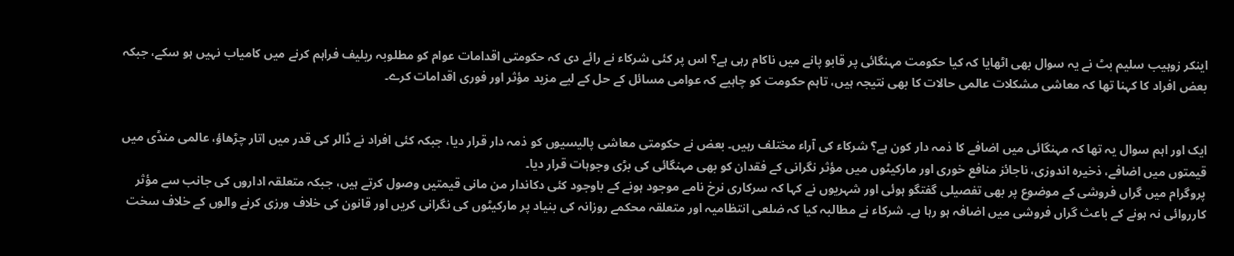اینکر زوہیب سلیم بٹ نے یہ سوال بھی اٹھایا کہ کیا حکومت مہنگائی پر قابو پانے میں ناکام رہی ہے؟ اس پر کئی شرکاء نے رائے دی کہ حکومتی اقدامات عوام کو مطلوبہ ریلیف فراہم کرنے میں کامیاب نہیں ہو سکے، جبکہ بعض افراد کا کہنا تھا کہ معاشی مشکلات عالمی حالات کا بھی نتیجہ ہیں، تاہم حکومت کو چاہیے کہ عوامی مسائل کے حل کے لیے مزید مؤثر اور فوری اقدامات کرے۔


ایک اور اہم سوال یہ تھا کہ مہنگائی میں اضافے کا ذمہ دار کون ہے؟ شرکاء کی آراء مختلف رہیں۔ بعض نے حکومتی معاشی پالیسیوں کو ذمہ دار قرار دیا، جبکہ کئی افراد نے ڈالر کی قدر میں اتار چڑھاؤ، عالمی منڈی میں قیمتوں میں اضافے، ذخیرہ اندوزی، ناجائز منافع خوری اور مارکیٹوں میں مؤثر نگرانی کے فقدان کو بھی مہنگائی کی بڑی وجوہات قرار دیا۔
پروگرام میں گراں فروشی کے موضوع پر بھی تفصیلی گفتگو ہوئی اور شہریوں نے کہا کہ سرکاری نرخ نامے موجود ہونے کے باوجود کئی دکاندار من مانی قیمتیں وصول کرتے ہیں، جبکہ متعلقہ اداروں کی جانب سے مؤثر کارروائی نہ ہونے کے باعث گراں فروشی میں اضافہ ہو رہا ہے۔ شرکاء نے مطالبہ کیا کہ ضلعی انتظامیہ اور متعلقہ محکمے روزانہ کی بنیاد پر مارکیٹوں کی نگرانی کریں اور قانون کی خلاف ورزی کرنے والوں کے خلاف سخت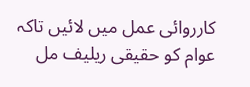کارروائی عمل میں لائیں تاکہ عوام کو حقیقی ریلیف مل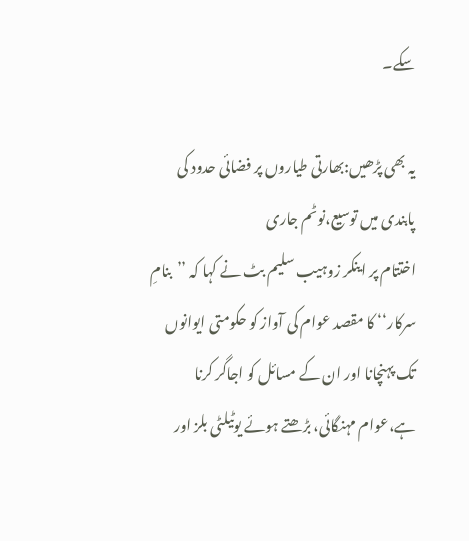سکے۔

یہ بھی پڑھیں:بھارتی طیاروں پر فضائی حدود کی پابندی میں توسیع،نوٹم جاری
اختتام پر اینکر زوہیب سلیم بٹ نے کہا کہ ’’بنامِ سرکار‘‘ کا مقصد عوام کی آواز کو حکومتی ایوانوں تک پہنچانا اور ان کے مسائل کو اجاگر کرنا ہے،عوام مہنگائی، بڑھتے ہوئے یوٹیلٹی بلز اور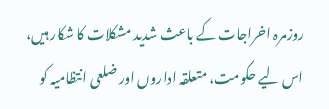روزمرہ اخراجات کے باعث شدید مشکلات کا شکار ہیں، اس لیے حکومت، متعلقہ اداروں اور ضلعی انتظامیہ کو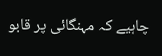چاہیے کہ مہنگائی پر قابو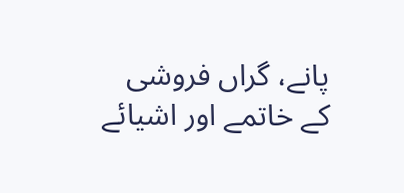پانے، گراں فروشی کے خاتمے اور اشیائے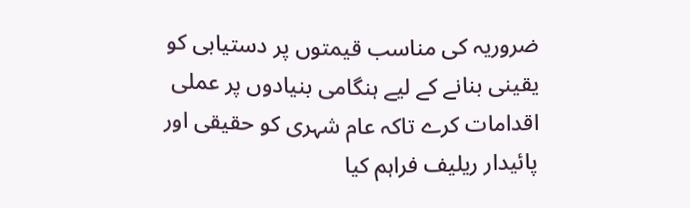ضروریہ کی مناسب قیمتوں پر دستیابی کو یقینی بنانے کے لیے ہنگامی بنیادوں پر عملی اقدامات کرے تاکہ عام شہری کو حقیقی اور پائیدار ریلیف فراہم کیا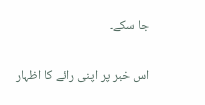جا سکے۔

اس خبر پر اپنی رائے کا اظہار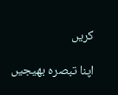کریں

اپنا تبصرہ بھیجیں